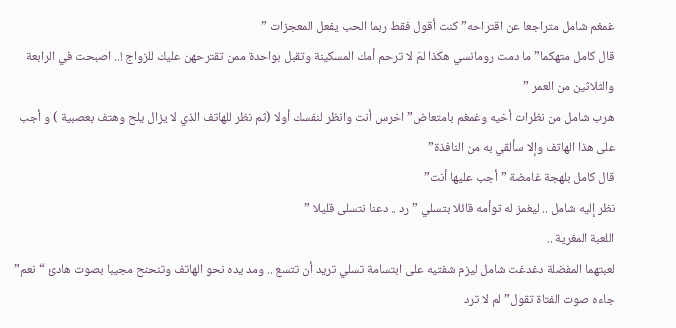غمغم شامل متراجعا عن اقتراحه” كنت أقول فقط ربما الحب يفعل المعجزات ”
قال كامل متهكما” ما دمت رومانسي هكذا لمَ لا ترحم أمك المسكينة وتقبل بواحدة ممن تقترحهن عليك للزواج !.. اصبحت في الرابعة والثلاثين من العمر ”
هرب شامل من نظرات أخيه وغمغم بامتعاض” اخرس أنت وانظر لنفسك أولا (ثم نظر للهاتف الذي لا يزال يلح وهتف بعصبية ) و أجب على هذا الهاتف وإلا سألقي به من النافذة”
قال كامل بلهجة غامضة ” أجب عليها أنت”
نظر إليه شامل .. ليغمز له توأمه قائلا بتسلي ” رد .. دعنا نتسلى قليلا ”
اللعبة المغرية ..
لعبتهما المفضلة دغدغت شامل ليزم شفتيه على ابتسامة تسلي تريد أن تتسع .. ومد يده نحو الهاتف وتنحنح مجيبا بصوت هادئ “نعم”
جاءه صوت الفتاة تقول” لم لا ترد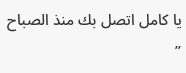يا كامل اتصل بك منذ الصباح ”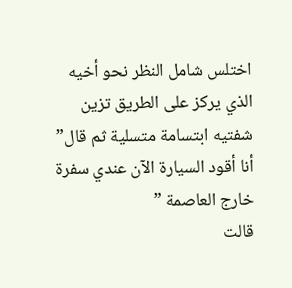اختلس شامل النظر نحو أخيه الذي يركز على الطريق تزين شفتيه ابتسامة متسلية ثم قال” أنا أقود السيارة الآن عندي سفرة خارج العاصمة ”
قالت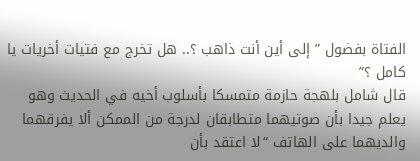الفتاة بفضول ” إلى أين أنت ذاهب ؟.. هل تخرج مع فتيات أخريات يا كامل ؟”
قال شامل بلهجة حازمة متمسكا بأسلوب أخيه في الحديث وهو يعلم جيدا بأن صوتيهما متطابقان لدرجة من الممكن ألا يفرقهما والديهما على الهاتف “لا اعتقد بأن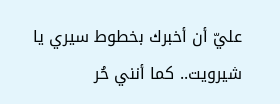عليّ أن أخبرك بخطوط سيري يا شيرويت.. كما أنني حُر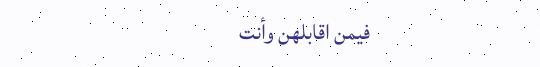فيمن اقابلهن وأنت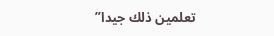تعلمين ذلك جيدا”